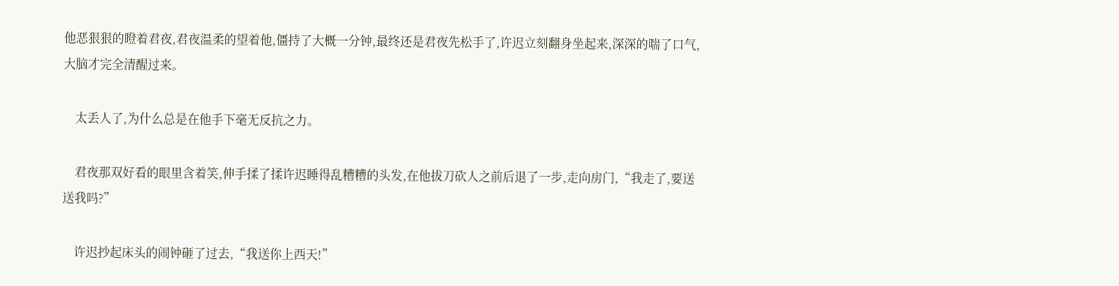他恶狠狠的瞪着君夜,君夜温柔的望着他,僵持了大概一分钟,最终还是君夜先松手了,许迟立刻翻身坐起来,深深的喘了口气,大脑才完全清醒过来。

    太丢人了,为什么总是在他手下毫无反抗之力。

    君夜那双好看的眼里含着笑,伸手揉了揉许迟睡得乱糟糟的头发,在他拔刀砍人之前后退了一步,走向房门,“我走了,要送送我吗?”

    许迟抄起床头的闹钟砸了过去,“我送你上西天!”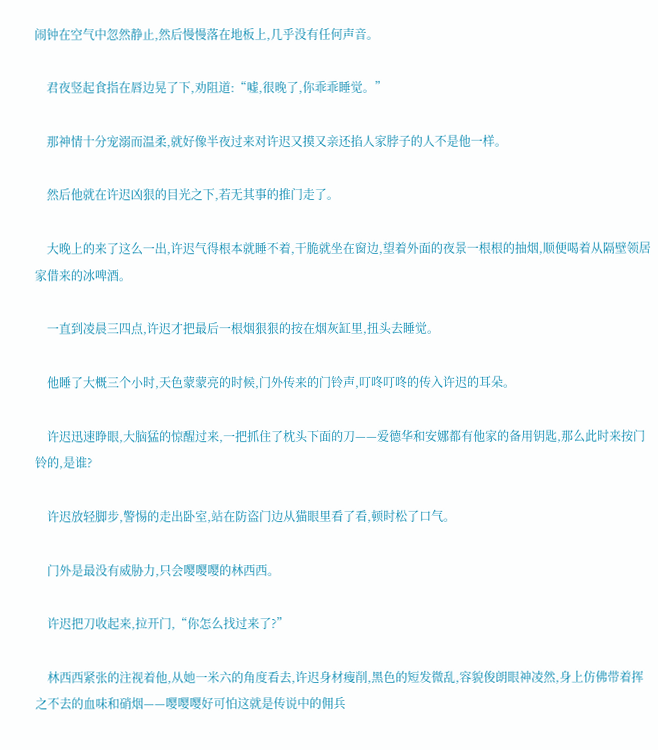闹钟在空气中忽然静止,然后慢慢落在地板上,几乎没有任何声音。

    君夜竖起食指在唇边晃了下,劝阻道:“嘘,很晚了,你乖乖睡觉。”

    那神情十分宠溺而温柔,就好像半夜过来对许迟又摸又亲还掐人家脖子的人不是他一样。

    然后他就在许迟凶狠的目光之下,若无其事的推门走了。

    大晚上的来了这么一出,许迟气得根本就睡不着,干脆就坐在窗边,望着外面的夜景一根根的抽烟,顺便喝着从隔壁领居家借来的冰啤酒。

    一直到凌晨三四点,许迟才把最后一根烟狠狠的按在烟灰缸里,扭头去睡觉。

    他睡了大概三个小时,天色蒙蒙亮的时候,门外传来的门铃声,叮咚叮咚的传入许迟的耳朵。

    许迟迅速睁眼,大脑猛的惊醒过来,一把抓住了枕头下面的刀——爱德华和安娜都有他家的备用钥匙,那么此时来按门铃的,是谁?

    许迟放轻脚步,警惕的走出卧室,站在防盗门边从猫眼里看了看,顿时松了口气。

    门外是最没有威胁力,只会嘤嘤嘤的林西西。

    许迟把刀收起来,拉开门,“你怎么找过来了?”

    林西西紧张的注视着他,从她一米六的角度看去,许迟身材瘦削,黑色的短发微乱,容貌俊朗眼神凌然,身上仿佛带着挥之不去的血味和硝烟——嘤嘤嘤好可怕这就是传说中的佣兵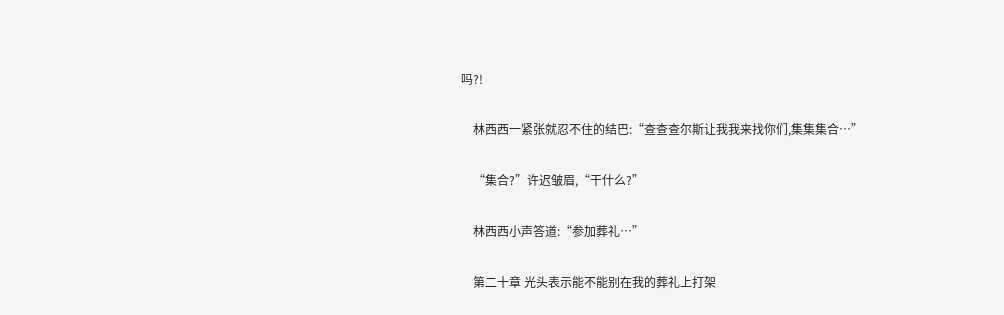吗?!

    林西西一紧张就忍不住的结巴:“查查查尔斯让我我来找你们,集集集合…”

    “集合?”许迟皱眉,“干什么?”

    林西西小声答道:“参加葬礼…”

    第二十章 光头表示能不能别在我的葬礼上打架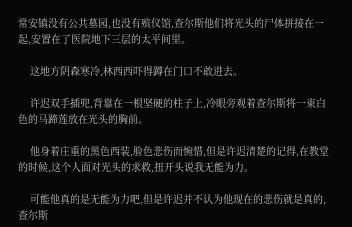常安镇没有公共墓园,也没有殡仪馆,查尔斯他们将光头的尸体拼接在一起,安置在了医院地下三层的太平间里。

    这地方阴森寒冷,林西西吓得蹲在门口不敢进去。

    许迟双手插兜,背靠在一根坚硬的柱子上,冷眼旁观着查尔斯将一束白色的马蹄莲放在光头的胸前。

    他身着庄重的黑色西装,脸色悲伤而惋惜,但是许迟清楚的记得,在教堂的时候,这个人面对光头的求救,扭开头说我无能为力。

    可能他真的是无能为力吧,但是许迟并不认为他现在的悲伤就是真的,查尔斯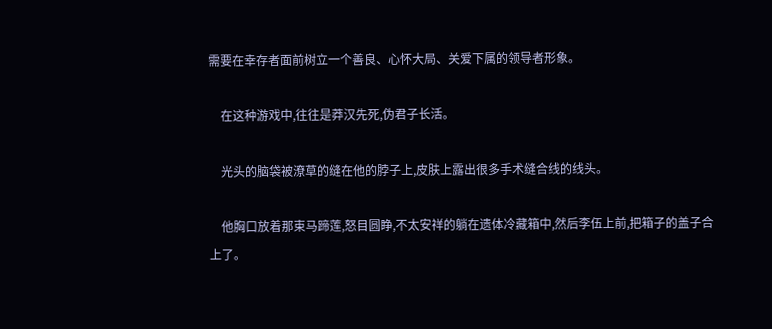需要在幸存者面前树立一个善良、心怀大局、关爱下属的领导者形象。

    在这种游戏中,往往是莽汉先死,伪君子长活。

    光头的脑袋被潦草的缝在他的脖子上,皮肤上露出很多手术缝合线的线头。

    他胸口放着那束马蹄莲,怒目圆睁,不太安祥的躺在遗体冷藏箱中,然后李伍上前,把箱子的盖子合上了。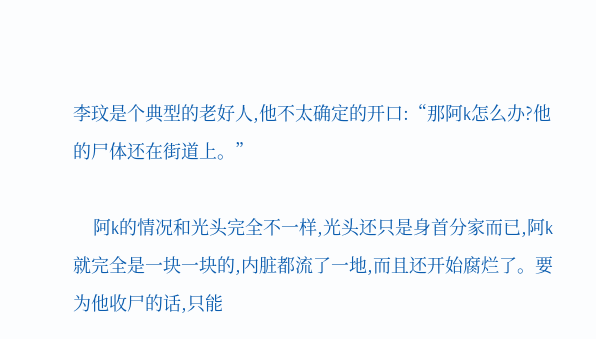李玟是个典型的老好人,他不太确定的开口:“那阿k怎么办?他的尸体还在街道上。”

    阿k的情况和光头完全不一样,光头还只是身首分家而已,阿k就完全是一块一块的,内脏都流了一地,而且还开始腐烂了。要为他收尸的话,只能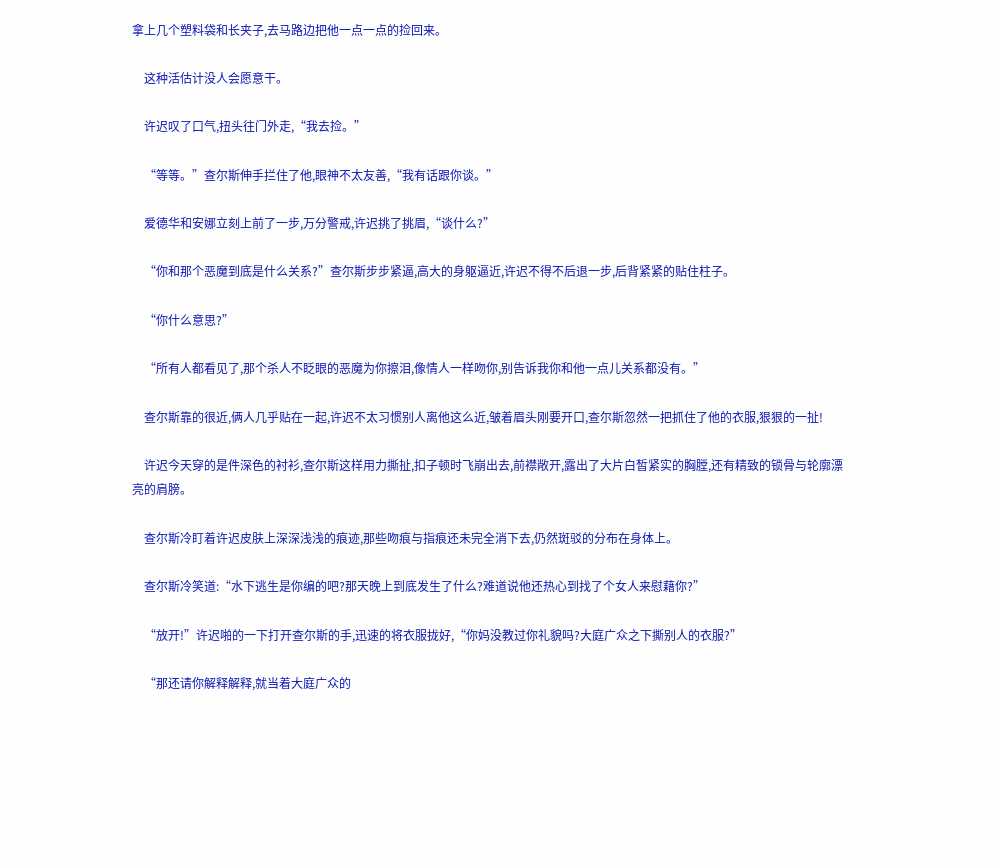拿上几个塑料袋和长夹子,去马路边把他一点一点的捡回来。

    这种活估计没人会愿意干。

    许迟叹了口气,扭头往门外走,“我去捡。”

    “等等。”查尔斯伸手拦住了他,眼神不太友善,“我有话跟你谈。”

    爱德华和安娜立刻上前了一步,万分警戒,许迟挑了挑眉,“谈什么?”

    “你和那个恶魔到底是什么关系?”查尔斯步步紧逼,高大的身躯逼近,许迟不得不后退一步,后背紧紧的贴住柱子。

    “你什么意思?”

    “所有人都看见了,那个杀人不眨眼的恶魔为你擦泪,像情人一样吻你,别告诉我你和他一点儿关系都没有。”

    查尔斯靠的很近,俩人几乎贴在一起,许迟不太习惯别人离他这么近,皱着眉头刚要开口,查尔斯忽然一把抓住了他的衣服,狠狠的一扯!

    许迟今天穿的是件深色的衬衫,查尔斯这样用力撕扯,扣子顿时飞崩出去,前襟敞开,露出了大片白皙紧实的胸膛,还有精致的锁骨与轮廓漂亮的肩膀。

    查尔斯冷盯着许迟皮肤上深深浅浅的痕迹,那些吻痕与指痕还未完全消下去,仍然斑驳的分布在身体上。

    查尔斯冷笑道:“水下逃生是你编的吧?那天晚上到底发生了什么?难道说他还热心到找了个女人来慰藉你?”

    “放开!”许迟啪的一下打开查尔斯的手,迅速的将衣服拢好,“你妈没教过你礼貌吗?大庭广众之下撕别人的衣服?”

    “那还请你解释解释,就当着大庭广众的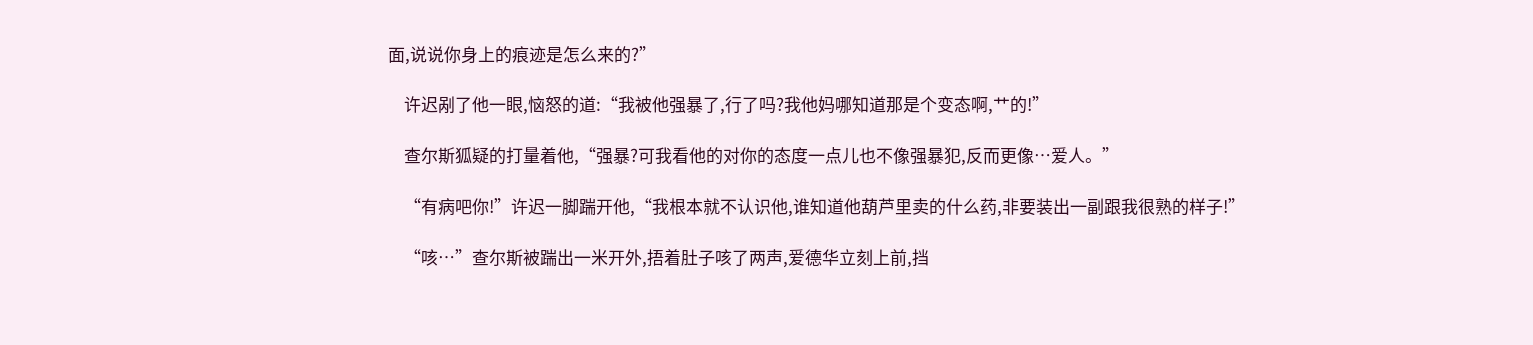面,说说你身上的痕迹是怎么来的?”

    许迟剐了他一眼,恼怒的道:“我被他强暴了,行了吗?我他妈哪知道那是个变态啊,艹的!”

    查尔斯狐疑的打量着他,“强暴?可我看他的对你的态度一点儿也不像强暴犯,反而更像…爱人。”

    “有病吧你!”许迟一脚踹开他,“我根本就不认识他,谁知道他葫芦里卖的什么药,非要装出一副跟我很熟的样子!”

    “咳…”查尔斯被踹出一米开外,捂着肚子咳了两声,爱德华立刻上前,挡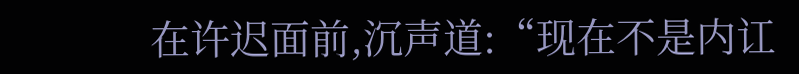在许迟面前,沉声道:“现在不是内讧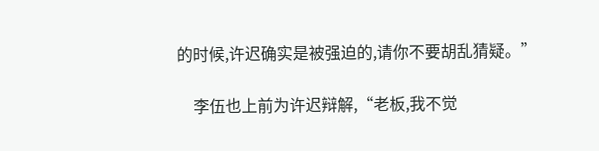的时候,许迟确实是被强迫的,请你不要胡乱猜疑。”

    李伍也上前为许迟辩解,“老板,我不觉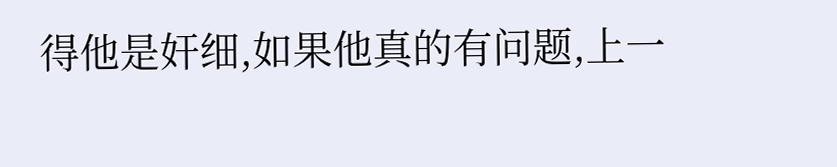得他是奸细,如果他真的有问题,上一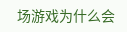场游戏为什么会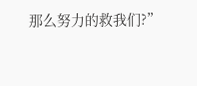那么努力的救我们?”